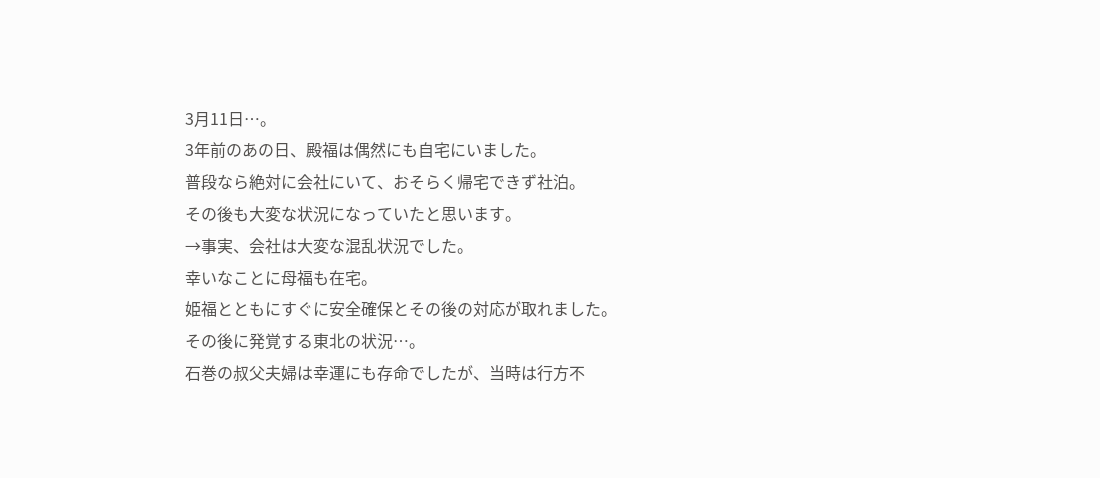3月11日…。
3年前のあの日、殿福は偶然にも自宅にいました。
普段なら絶対に会社にいて、おそらく帰宅できず社泊。
その後も大変な状況になっていたと思います。
→事実、会社は大変な混乱状況でした。
幸いなことに母福も在宅。
姫福とともにすぐに安全確保とその後の対応が取れました。
その後に発覚する東北の状況…。
石巻の叔父夫婦は幸運にも存命でしたが、当時は行方不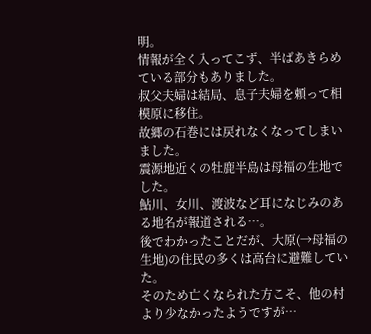明。
情報が全く入ってこず、半ばあきらめている部分もありました。
叔父夫婦は結局、息子夫婦を頼って相模原に移住。
故郷の石巻には戻れなくなってしまいました。
震源地近くの牡鹿半島は母福の生地でした。
鮎川、女川、渡波など耳になじみのある地名が報道される…。
後でわかったことだが、大原(→母福の生地)の住民の多くは高台に避難していた。
そのため亡くなられた方こそ、他の村より少なかったようですが…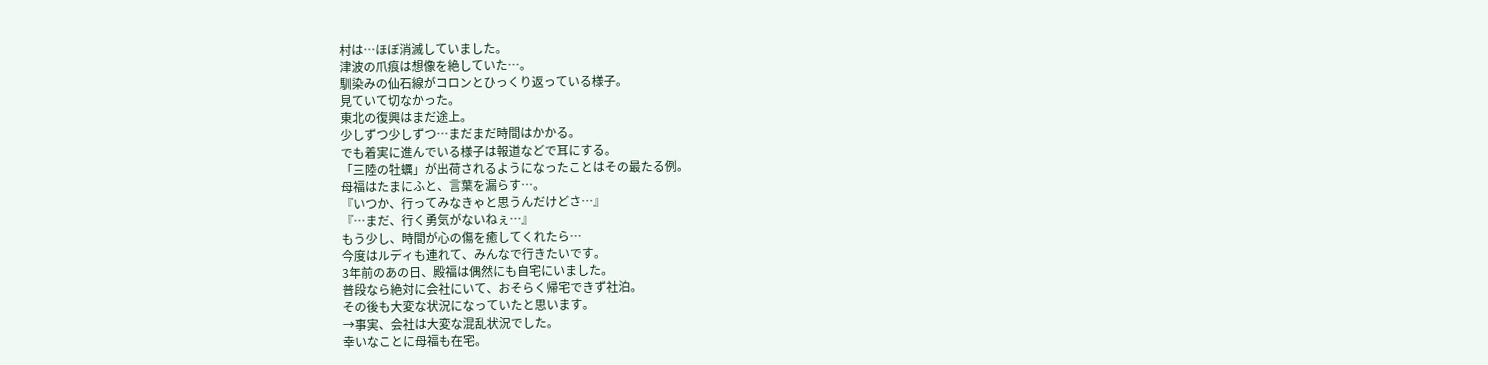村は…ほぼ消滅していました。
津波の爪痕は想像を絶していた…。
馴染みの仙石線がコロンとひっくり返っている様子。
見ていて切なかった。
東北の復興はまだ途上。
少しずつ少しずつ…まだまだ時間はかかる。
でも着実に進んでいる様子は報道などで耳にする。
「三陸の牡蠣」が出荷されるようになったことはその最たる例。
母福はたまにふと、言葉を漏らす…。
『いつか、行ってみなきゃと思うんだけどさ…』
『…まだ、行く勇気がないねぇ…』
もう少し、時間が心の傷を癒してくれたら…
今度はルディも連れて、みんなで行きたいです。
3年前のあの日、殿福は偶然にも自宅にいました。
普段なら絶対に会社にいて、おそらく帰宅できず社泊。
その後も大変な状況になっていたと思います。
→事実、会社は大変な混乱状況でした。
幸いなことに母福も在宅。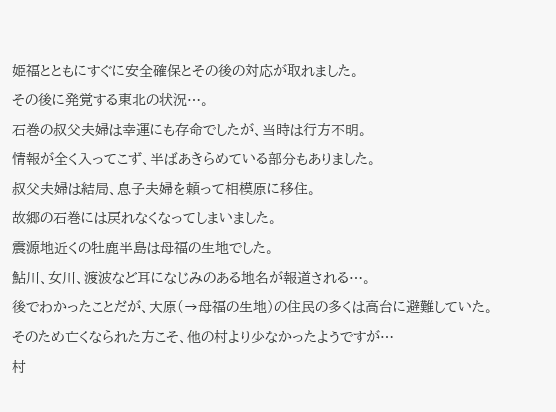姫福とともにすぐに安全確保とその後の対応が取れました。
その後に発覚する東北の状況…。
石巻の叔父夫婦は幸運にも存命でしたが、当時は行方不明。
情報が全く入ってこず、半ばあきらめている部分もありました。
叔父夫婦は結局、息子夫婦を頼って相模原に移住。
故郷の石巻には戻れなくなってしまいました。
震源地近くの牡鹿半島は母福の生地でした。
鮎川、女川、渡波など耳になじみのある地名が報道される…。
後でわかったことだが、大原(→母福の生地)の住民の多くは高台に避難していた。
そのため亡くなられた方こそ、他の村より少なかったようですが…
村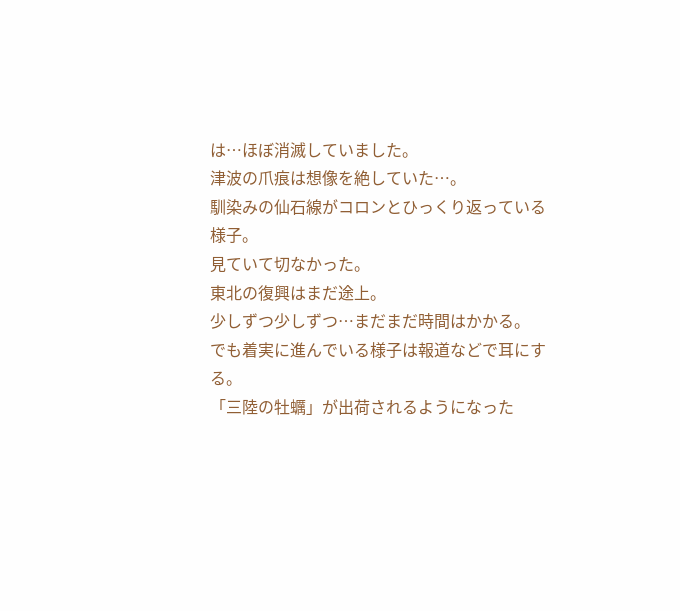は…ほぼ消滅していました。
津波の爪痕は想像を絶していた…。
馴染みの仙石線がコロンとひっくり返っている様子。
見ていて切なかった。
東北の復興はまだ途上。
少しずつ少しずつ…まだまだ時間はかかる。
でも着実に進んでいる様子は報道などで耳にする。
「三陸の牡蠣」が出荷されるようになった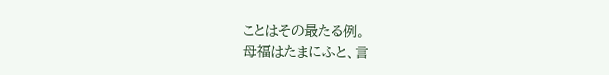ことはその最たる例。
母福はたまにふと、言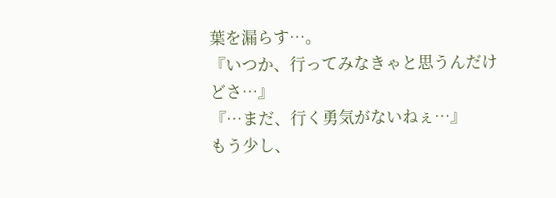葉を漏らす…。
『いつか、行ってみなきゃと思うんだけどさ…』
『…まだ、行く勇気がないねぇ…』
もう少し、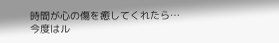時間が心の傷を癒してくれたら…
今度はル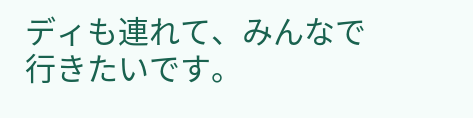ディも連れて、みんなで行きたいです。